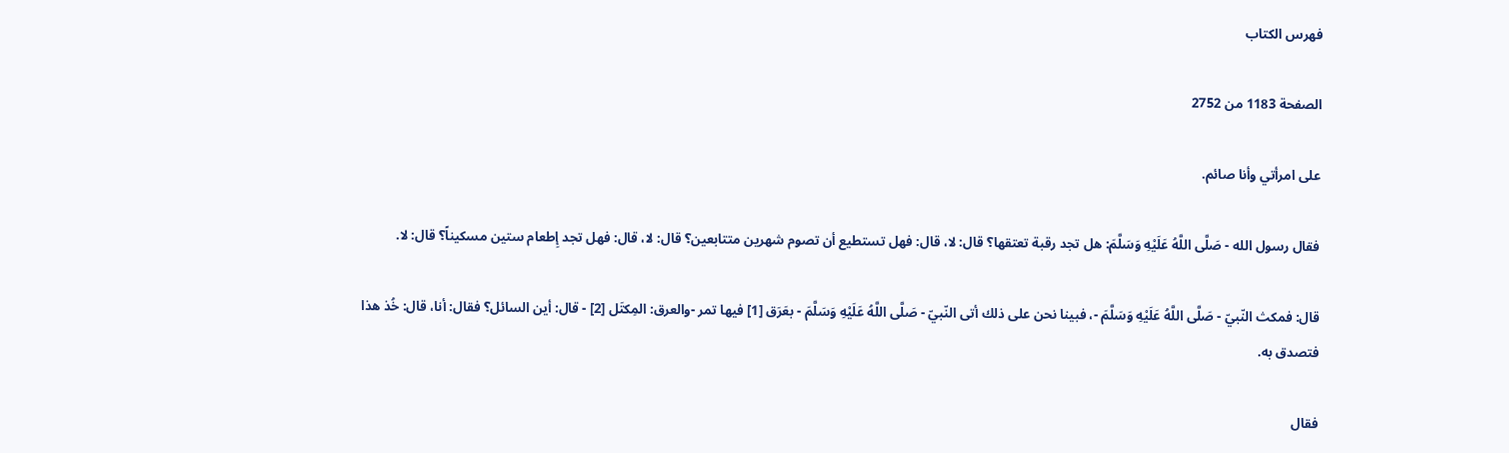فهرس الكتاب

الصفحة 1183 من 2752

على امرأتي وأنا صائم.

فقال رسول الله - صَلَّى اللَّهُ عَلَيْهِ وَسَلَّمَ: هل تجد رقبة تعتقها؟ قال: لا، قال: فهل تستطيع أن تصوم شهرين متتابعين؟ قال: لا، قال: فهل تجد إِطعام ستين مسكيناً؟ قال: لا.

قال: فمكث النّبيّ - صَلَّى اللَّهُ عَلَيْهِ وَسَلَّمَ -، فبينا نحن على ذلك أتى النّبيّ - صَلَّى اللَّهُ عَلَيْهِ وَسَلَّمَ - بعَرَق [1] فيها تمر -والعرق: المِكتَل [2] - قال: أين السائل؟ فقال: أنا، قال: خُذ هذا فتصدق به.

فقال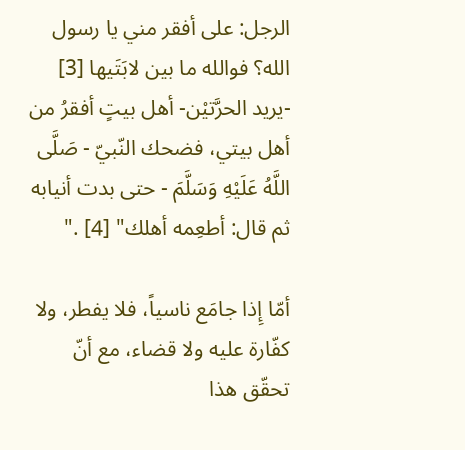الرجل: على أفقر مني يا رسول الله؟ فوالله ما بين لابَتَيها [3] -يريد الحرَّتيْن- أهل بيتٍ أفقرُ من أهل بيتي، فضحك النّبيّ - صَلَّى اللَّهُ عَلَيْهِ وَسَلَّمَ - حتى بدت أنيابه ثم قال: أطعِمه أهلك" [4] ."

أمّا إِذا جامَع ناسياً، فلا يفطر، ولا كفّارة عليه ولا قضاء، مع أنّ تحقّق هذا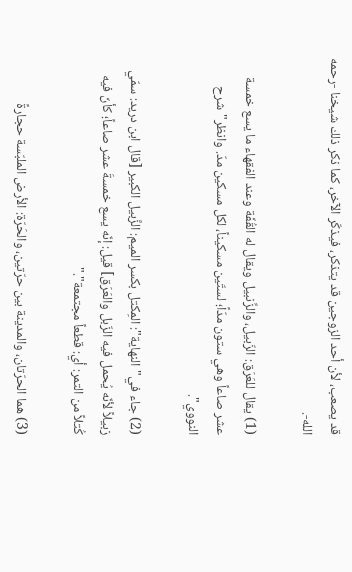قد يصعب، لأن أحد الزوجين قد يتذكر، فيذكّر الآخر، كما ذكر ذلك شيخنا -رحمه الله-.

(1) يقال للعَرَق: الزّبيل، والزِّنبيل ويقال له القُفّة وعند الفقهاء ما يسع خمسة عشر صاعاً وهي ستون مدّاً؛ لستّين مسكيناً، لكل مسكين مدّ. وانظر"شرح النووي".

(2) جاء في"النهاية": المِكتل بكسر الميم: الزَّبيل الكبير [قال ابن دريد: سمّي زبيلاً لأنّه يُحمل فيه الزّبل والعَرَق] قيل: إنّه يسع خمسةَ عشر صاعاً؛ كأنّ فيه كُتلاً من التمر: أي: قطعاً مجتمعة"."

(3) هما الحرّتان، والمدينة بين حرّتين، والحَرّة: الأرض الملبّسة حجارةً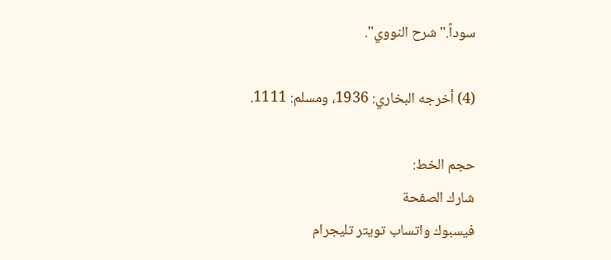سوداً."شرح النووي".

(4) أخرجه البخاري: 1936، ومسلم: 1111.

حجم الخط:
شارك الصفحة
فيسبوك واتساب تويتر تليجرام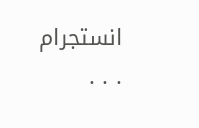انستجرام
. . .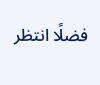فضلًا انتظر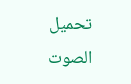تحميل الصوت